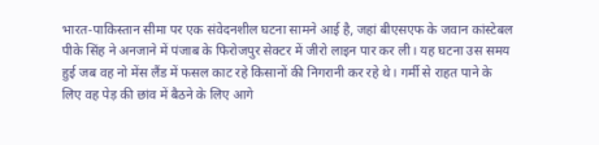भारत-पाकिस्तान सीमा पर एक संवेदनशील घटना सामने आई है, जहां बीएसएफ के जवान कांस्टेबल पीके सिंह ने अनजाने में पंजाब के फिरोजपुर सेक्टर में जीरो लाइन पार कर ली। यह घटना उस समय हुई जब वह नो मेंस लैंड में फसल काट रहे किसानों की निगरानी कर रहे थे। गर्मी से राहत पाने के लिए वह पेड़ की छांव में बैठने के लिए आगे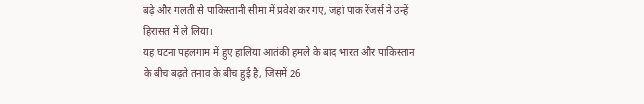बढ़े और गलती से पाकिस्तानी सीमा में प्रवेश कर गए, जहां पाक रेंजर्स ने उन्हें हिरासत में ले लिया।
यह घटना पहलगाम में हुए हालिया आतंकी हमले के बाद भारत और पाकिस्तान के बीच बढ़ते तनाव के बीच हुई है, जिसमें 26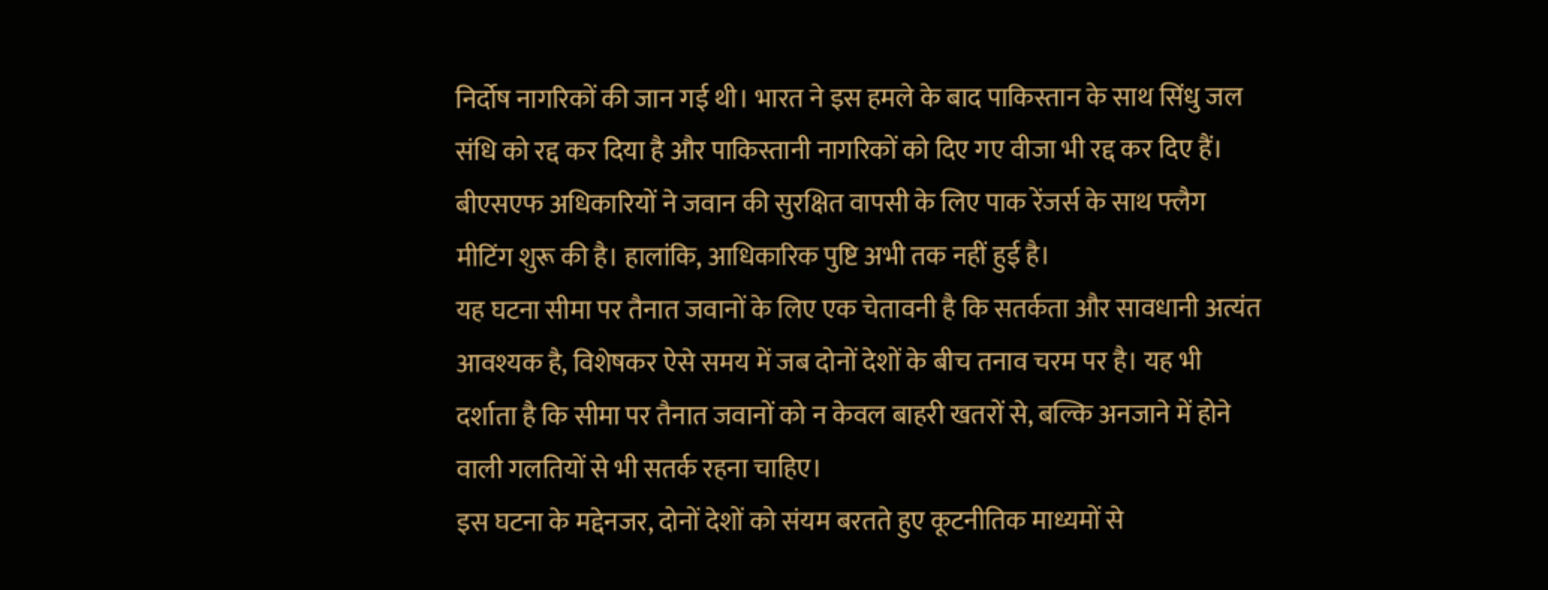निर्दोष नागरिकों की जान गई थी। भारत ने इस हमले के बाद पाकिस्तान के साथ सिंधु जल संधि को रद्द कर दिया है और पाकिस्तानी नागरिकों को दिए गए वीजा भी रद्द कर दिए हैं।
बीएसएफ अधिकारियों ने जवान की सुरक्षित वापसी के लिए पाक रेंजर्स के साथ फ्लैग मीटिंग शुरू की है। हालांकि, आधिकारिक पुष्टि अभी तक नहीं हुई है।
यह घटना सीमा पर तैनात जवानों के लिए एक चेतावनी है कि सतर्कता और सावधानी अत्यंत आवश्यक है, विशेषकर ऐसे समय में जब दोनों देशों के बीच तनाव चरम पर है। यह भी दर्शाता है कि सीमा पर तैनात जवानों को न केवल बाहरी खतरों से, बल्कि अनजाने में होने वाली गलतियों से भी सतर्क रहना चाहिए।
इस घटना के मद्देनजर, दोनों देशों को संयम बरतते हुए कूटनीतिक माध्यमों से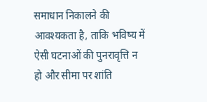समाधान निकालने की आवश्यकता है, ताकि भविष्य में ऐसी घटनाओं की पुनरावृत्ति न हो और सीमा पर शांति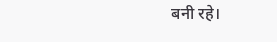बनी रहे।